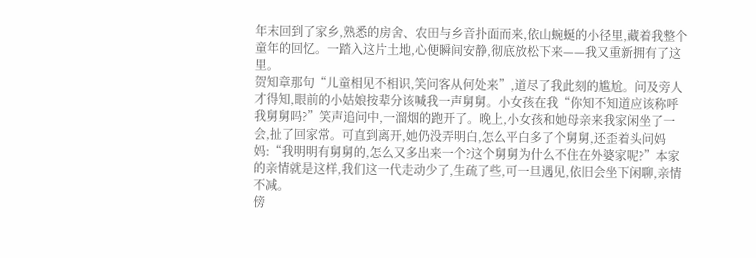年末回到了家乡,熟悉的房舍、农田与乡音扑面而来,依山蜿蜒的小径里,藏着我整个童年的回忆。一踏入这片土地,心便瞬间安静,彻底放松下来——我又重新拥有了这里。
贺知章那句“儿童相见不相识,笑问客从何处来”,道尽了我此刻的尴尬。问及旁人才得知,眼前的小姑娘按辈分该喊我一声舅舅。小女孩在我“你知不知道应该称呼我舅舅吗?”笑声追问中,一溜烟的跑开了。晚上,小女孩和她母亲来我家闲坐了一会,扯了回家常。可直到离开,她仍没弄明白,怎么平白多了个舅舅,还歪着头问妈妈:“我明明有舅舅的,怎么又多出来一个?这个舅舅为什么不住在外婆家呢?”本家的亲情就是这样,我们这一代走动少了,生疏了些,可一旦遇见,依旧会坐下闲聊,亲情不减。
傍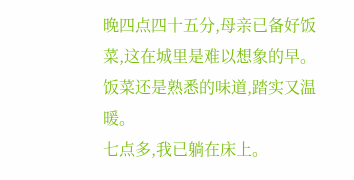晚四点四十五分,母亲已备好饭菜,这在城里是难以想象的早。饭菜还是熟悉的味道,踏实又温暖。
七点多,我已躺在床上。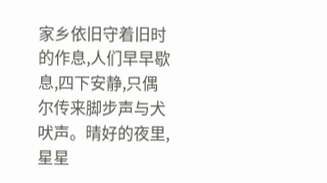家乡依旧守着旧时的作息,人们早早歇息,四下安静,只偶尔传来脚步声与犬吠声。晴好的夜里,星星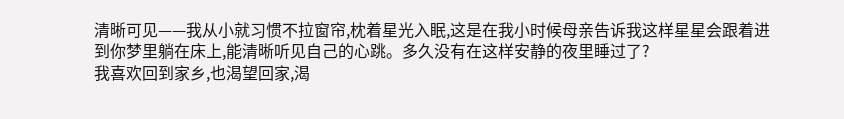清晰可见——我从小就习惯不拉窗帘,枕着星光入眠,这是在我小时候母亲告诉我这样星星会跟着进到你梦里躺在床上,能清晰听见自己的心跳。多久没有在这样安静的夜里睡过了?
我喜欢回到家乡,也渴望回家,渴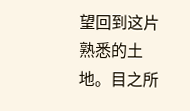望回到这片熟悉的土地。目之所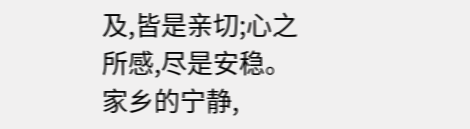及,皆是亲切;心之所感,尽是安稳。家乡的宁静,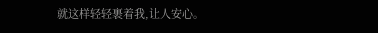就这样轻轻裹着我,让人安心。